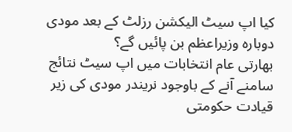کیا اپ سیٹ الیکشن رزلٹ کے بعد مودی دوبارہ وزیراعظم بن پائیں گے؟
بھارتی عام انتخابات میں اپ سیٹ نتائج سامنے آنے کے باوجود نریندر مودی کی زیر قیادت حکومتی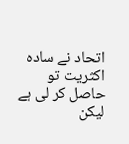اتحاد نے سادہ اکثریت تو حاصل کر لی ہے لیکن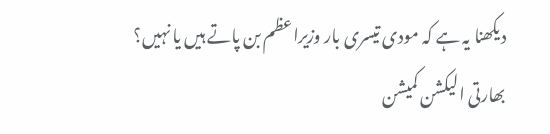دیکھنا یہ ہے کہ مودی تیسری بار وزیراعظم بن پاتے ہیں یا نہیں؟
بھارتی الیکشن کمیشن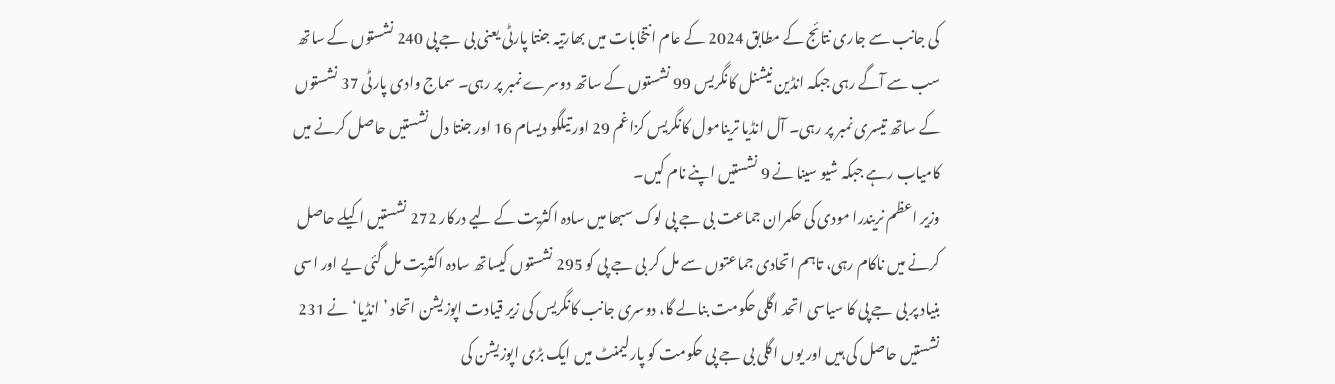کی جانب سے جاری نتائج کے مطابق 2024 کے عام انتخابات میں بھارتیہ جنتا پارٹی یعنی بی جے پی 240 نشستوں کے ساتھ سب سے آگے رہی جبکہ انڈین نیشنل کانگریس 99 نشستوں کے ساتھ دوسرے نمبر پر رہی۔ سماج وادی پارٹی 37 نشستوں کے ساتھ تیسری نمبر پر رہی۔ آل انڈیا ترینامول کانگریس کزاغم 29 اور تیلگو دیسام 16 اور جنتا دل نشستیں حاصل کرنے میں کامیاب رہے جبکہ شیو سینا نے 9 نشستیں اپنے نام کیں۔
وزیر اعظم نریندرا مودی کی حکمران جماعت بی جے پی لوک سبھا میں سادہ اکثریت کے لیے درکار 272 نشستیں اکیلے حاصل کرنے میں ناکام رہی، تاہم اتحادی جماعتوں سے مل کر بی جے پی کو 295 نشستوں کیساتھ سادہ اکثریت مل گئی یے اور اسی بنیاد پر بی جے پی کا سیاسی اتحد اگلی حکومت بنالے گا، دوسری جانب کانگریس کی زیر قیادت اپوزیشن اتحاد ’انڈیا‘ نے 231 نشستیں حاصل کی ہیں اور یوں اگلی بی جے پی حکومت کو پارلیمنٹ میں ایک بڑی اپوزیشن کی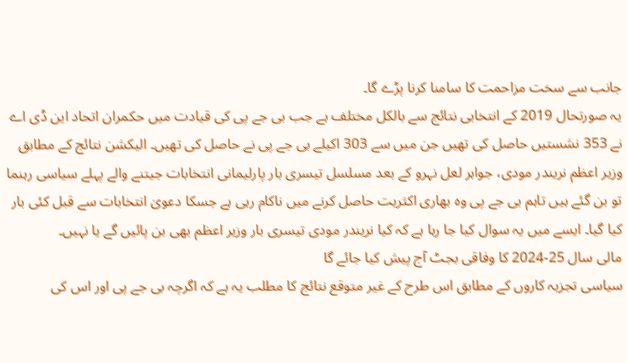جانب سے سخت مزاحمت کا سامنا کرنا پڑے گا۔
یہ صورتحال 2019 کے انتخابی نتائج سے بالکل مختلف ہے جب بی جے پی کی قیادت میں حکمران اتحاد این ڈی اے نے 353 نشستیں حاصل کی تھیں جن میں سے 303 اکیلے بی جے پی نے حاصل کی تھیں۔ الیکشن نتائج کے مطابق وزیر اعظم نریندر مودی، جواہر لعل نہرو کے بعد مسلسل تیسری بار پارلیمانی انتخابات جیتنے والے پہلے سیاسی رہنما تو بن گئے ہیں تاہم بی جے پی وہ بھاری اکثریت حاصل کرنے میں ناکام رہی ہے جسکا دعویٰ انتخابات سے قبل کئی بار کیا گیا۔ ایسے میں یہ سوال کیا جا رہا ہے کہ کیا نریندر مودی تیسری بار وزیر اعظم بھی بن پائیں گے یا نہیں۔
مالی سال 25-2024 کا وفاقی بجٹ آج پیش کیا جائے گا
سیاسی تجزیہ کاروں کے مطابق اس طرح کے غیر متوقع نتائج کا مطلب یہ ہے کہ اگرچہ بی جے پی اور اس کی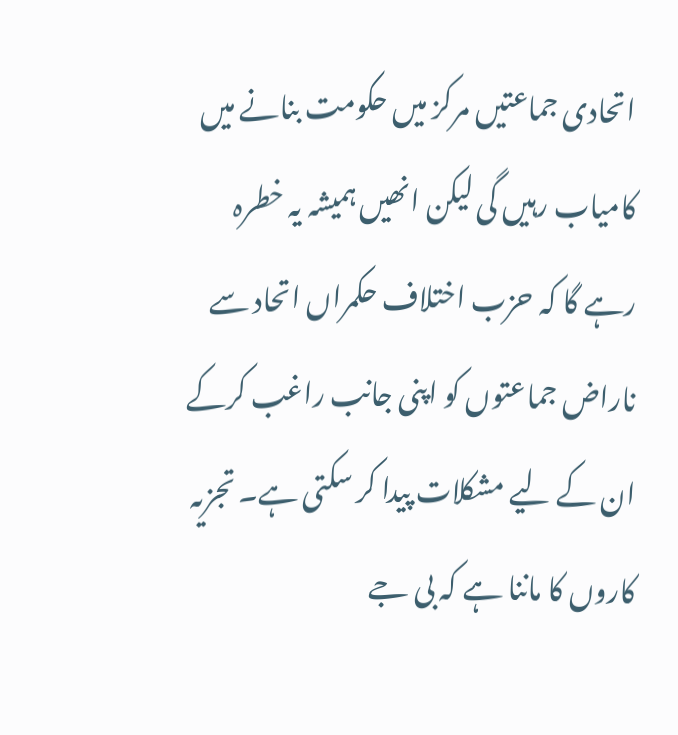اتحادی جماعتیں مرکز میں حکومت بنانے میں کامیاب رہیں گی لیکن انھیں ہمیشہ یہ خطرہ رہے گا کہ حزب اختلاف حکمراں اتحاد سے ناراض جماعتوں کو اپنی جانب راغب کرکے ان کے لیے مشکلات پیدا کر سکتی ہے۔ تجزیہ کاروں کا ماننا ہے کہ بی جے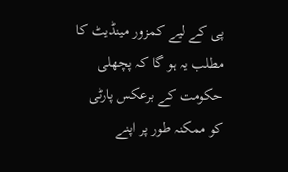پی کے لیے کمزور مینڈیٹ کا مطلب یہ ہو گا کہ پچھلی حکومت کے برعکس پارٹی کو ممکنہ طور پر اپنے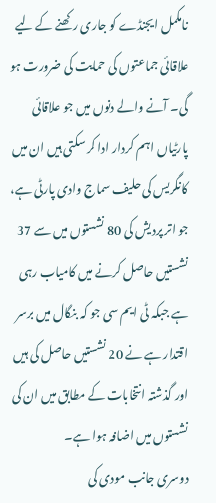نامکمل ایجنڈے کو جاری رکھنے کے لیے علاقائی جماعتوں کی حمایت کی ضرورت ہو گی۔ آنے والے دنوں میں جو علاقائی پارٹیاں اہم کردار ادا کر سکتی ہیں ان میں کانگریس کی حلیف سماج وادی پارٹی ہے، جو اتر پردیش کی 80 نشستوں میں سے 37 نشستیں حاصل کرنے میں کامیاب رہی ہے جبکہ ٹی ایم سی جو کہ بنگال میں برسر اقتدار ہے نے 20 نشستیں حاصل کی ہیں اور گذشتہ انتخابات کے مطابق میں ان کی نشستوں میں اضافہ ہوا ہے۔
دوسری جانب مودی کی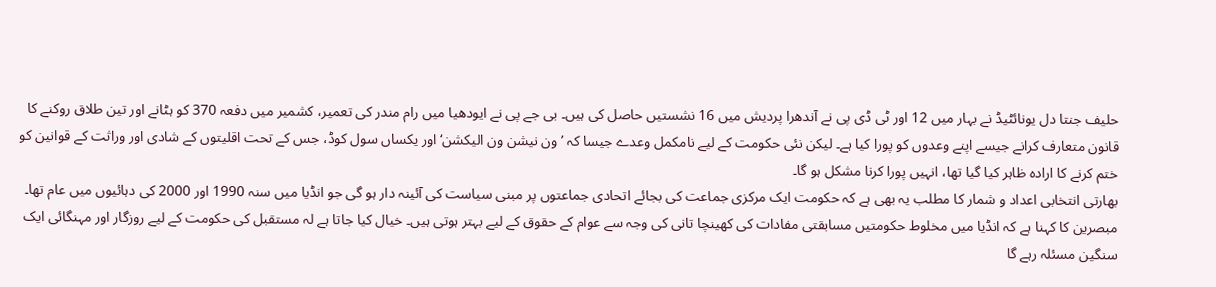حلیف جنتا دل یونائٹیڈ نے بہار میں 12 اور ٹی ڈی پی نے آندھرا پردیش میں 16 نشستیں حاصل کی ہیں۔ بی جے پی نے ایودھیا میں رام مندر کی تعمیر، کشمیر میں دفعہ 370 کو ہٹانے اور تین طلاق روکنے کا قانون متعارف کرانے جیسے اپنے وعدوں کو پورا کیا ہے۔ لیکن نئی حکومت کے لیے نامکمل وعدے جیسا کہ ’ون نیشن ون الیکشن‘ اور یکساں سول کوڈ، جس کے تحت اقلیتوں کے شادی اور وراثت کے قوانین کو ختم کرنے کا ارادہ ظاہر کیا گیا تھا، انہیں پورا کرنا مشکل ہو گا۔
بھارتی انتخابی اعداد و شمار کا مطلب یہ بھی ہے کہ حکومت ایک مرکزی جماعت کی بجائے اتحادی جماعتوں پر مبنی سیاست کی آئینہ دار ہو گی جو انڈیا میں سنہ 1990 اور 2000 کی دہائیوں میں عام تھا۔
مبصرین کا کہنا ہے کہ انڈیا میں مخلوط حکومتیں مسابقتی مفادات کی کھینچا تانی کی وجہ سے عوام کے حقوق کے لیے بہتر ہوتی ہیں۔ خیال کیا جاتا ہے لہ مستقبل کی حکومت کے لیے روزگار اور مہنگائی ایک سنگین مسئلہ رہے گا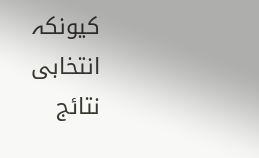کیونکہ انتخابی نتائج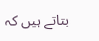بتاتے ہیں کہ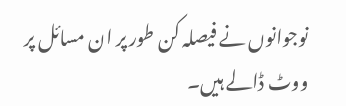نوجوانوں نے فیصلہ کن طور پر ان مسائل پر ووٹ ڈالے ہیں۔